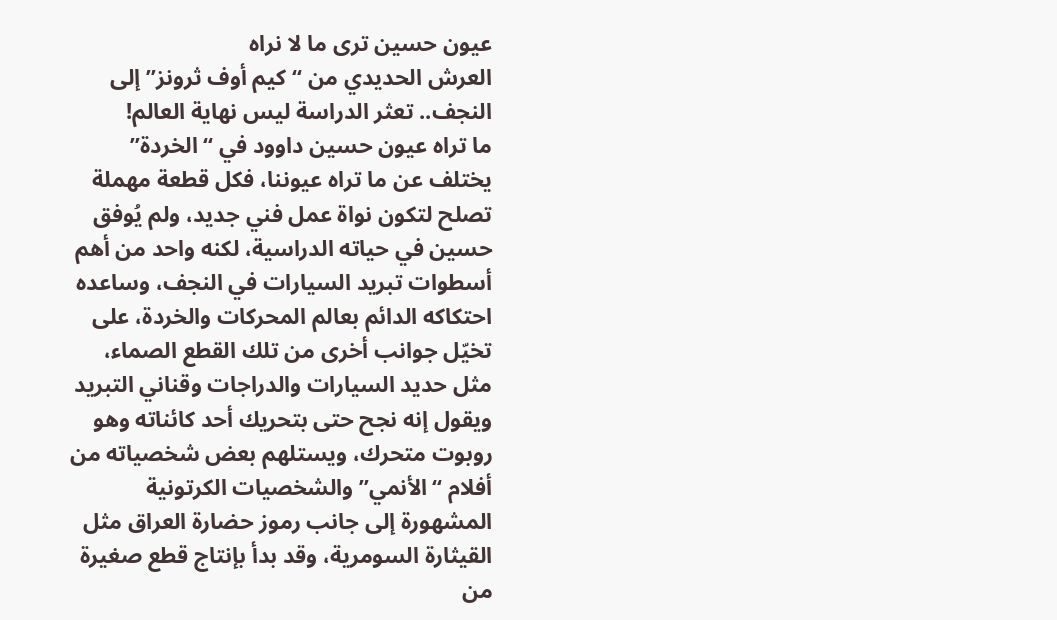عيون حسين ترى ما لا نراه
العرش الحديدي من “كيم أوف ثرونز” إلى النجف.. تعثر الدراسة ليس نهاية العالم!
ما تراه عيون حسين داوود في “الخردة” يختلف عن ما تراه عيوننا، فكل قطعة مهملة تصلح لتكون نواة عمل فني جديد، ولم يُوفق حسين في حياته الدراسية، لكنه واحد من أهم أسطوات تبريد السيارات في النجف، وساعده احتكاكه الدائم بعالم المحركات والخردة، على تخيّل جوانب أخرى من تلك القطع الصماء، مثل حديد السيارات والدراجات وقناني التبريد ويقول إنه نجح حتى بتحريك أحد كائناته وهو روبوت متحرك، ويستلهم بعض شخصياته من أفلام “الأنمي” والشخصيات الكرتونية المشهورة إلى جانب رموز حضارة العراق مثل القيثارة السومرية، وقد بدأ بإنتاج قطع صغيرة من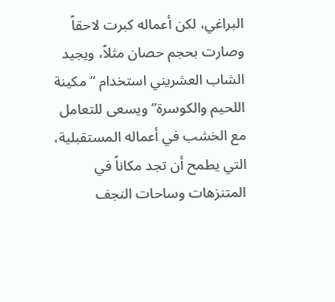البراغي، لكن أعماله كبرت لاحقاً وصارت بحجم حصان مثلاً، ويجيد الشاب العشريني استخدام “مكينة اللحيم والكوسرة” ويسعى للتعامل مع الخشب في أعماله المستقبلية، التي يطمح أن تجد مكاناً في المتنزهات وساحات النجف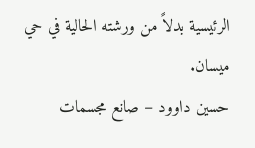الرئيسية بدلاً من ورشته الحالية في حي ميسان.
حسين داوود – صانع مجسمات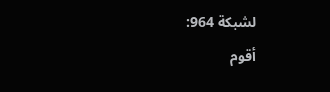لشبكة 964:
أقوم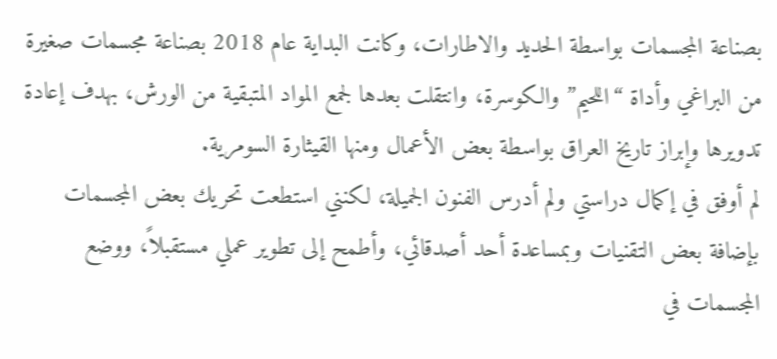بصناعة المجسمات بواسطة الحديد والاطارات، وكانت البداية عام 2018 بصناعة مجسمات صغيرة من البراغي وأداة “اللحيم” والكوسرة، وانتقلت بعدها لجمع المواد المتبقية من الورش، بهدف إعادة تدويرها وإبراز تاريخ العراق بواسطة بعض الأعمال ومنها القيثارة السومرية.
لم أوفق في إكمال دراستي ولم أدرس الفنون الجميلة، لكنني استطعت تحريك بعض المجسمات بإضافة بعض التقنيات وبمساعدة أحد أصدقائي، وأطمح إلى تطوير عملي مستقبلاً، ووضع المجسمات في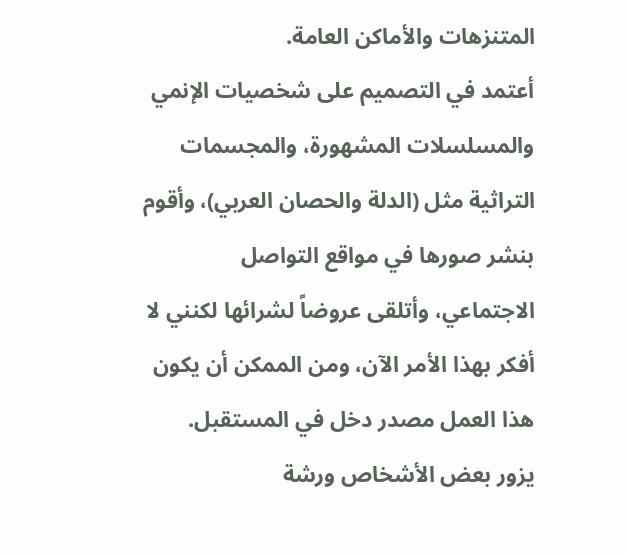المتنزهات والأماكن العامة.
أعتمد في التصميم على شخصيات الإنمي والمسلسلات المشهورة، والمجسمات التراثية مثل (الدلة والحصان العربي)، وأقوم بنشر صورها في مواقع التواصل الاجتماعي، وأتلقى عروضاً لشرائها لكنني لا أفكر بهذا الأمر الآن، ومن الممكن أن يكون هذا العمل مصدر دخل في المستقبل.
يزور بعض الأشخاص ورشة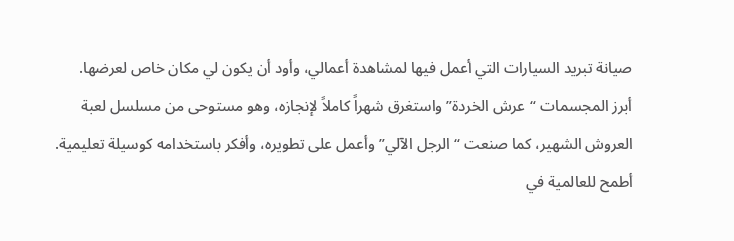صيانة تبريد السيارات التي أعمل فيها لمشاهدة أعمالي، وأود أن يكون لي مكان خاص لعرضها.
أبرز المجسمات “عرش الخردة” واستغرق شهراً كاملاً لإنجازه، وهو مستوحى من مسلسل لعبة العروش الشهير، كما صنعت “الرجل الآلي” وأعمل على تطويره، وأفكر باستخدامه كوسيلة تعليمية.
أطمح للعالمية في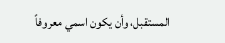المستقبل، وأن يكون اسمي معروفاً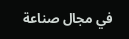في مجال صناعة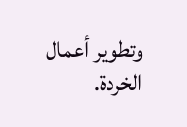وتطوير أعمال الخردة.